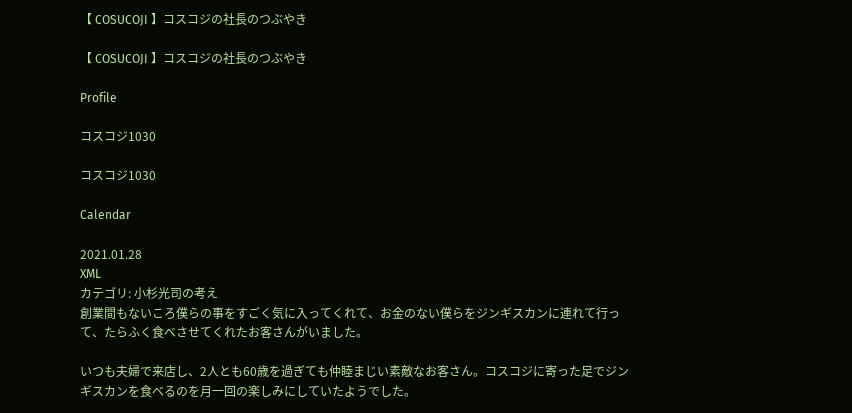【 COSUCOJI 】コスコジの社長のつぶやき

【 COSUCOJI 】コスコジの社長のつぶやき

Profile

コスコジ1030

コスコジ1030

Calendar

2021.01.28
XML
カテゴリ: 小杉光司の考え
創業間もないころ僕らの事をすごく気に入ってくれて、お金のない僕らをジンギスカンに連れて行って、たらふく食べさせてくれたお客さんがいました。

いつも夫婦で来店し、2人とも60歳を過ぎても仲睦まじい素敵なお客さん。コスコジに寄った足でジンギスカンを食べるのを月一回の楽しみにしていたようでした。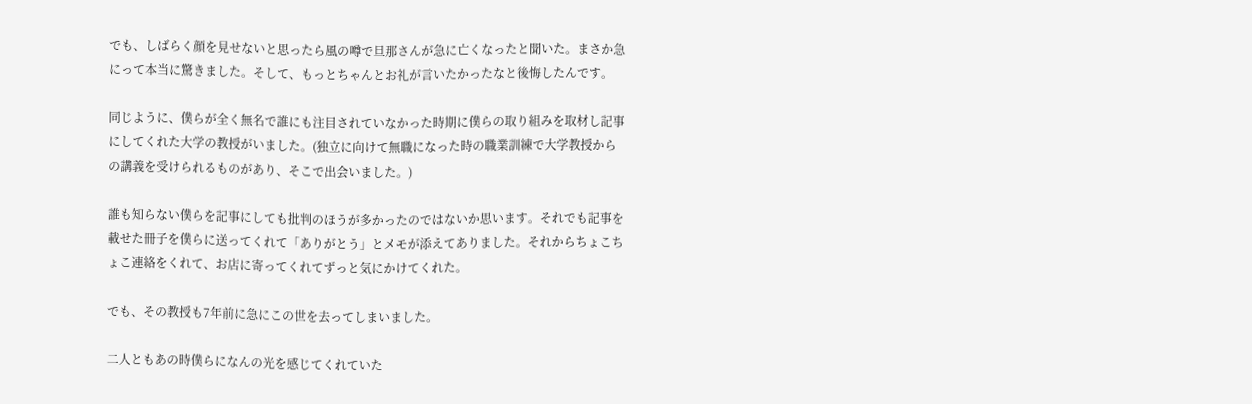でも、しばらく顔を見せないと思ったら風の噂で旦那さんが急に亡くなったと聞いた。まさか急にって本当に驚きました。そして、もっとちゃんとお礼が言いたかったなと後悔したんです。

同じように、僕らが全く無名で誰にも注目されていなかった時期に僕らの取り組みを取材し記事にしてくれた大学の教授がいました。(独立に向けて無職になった時の職業訓練で大学教授からの講義を受けられるものがあり、そこで出会いました。)

誰も知らない僕らを記事にしても批判のほうが多かったのではないか思います。それでも記事を載せた冊子を僕らに送ってくれて「ありがとう」とメモが添えてありました。それからちょこちょこ連絡をくれて、お店に寄ってくれてずっと気にかけてくれた。

でも、その教授も7年前に急にこの世を去ってしまいました。

二人ともあの時僕らになんの光を感じてくれていた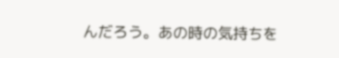んだろう。あの時の気持ちを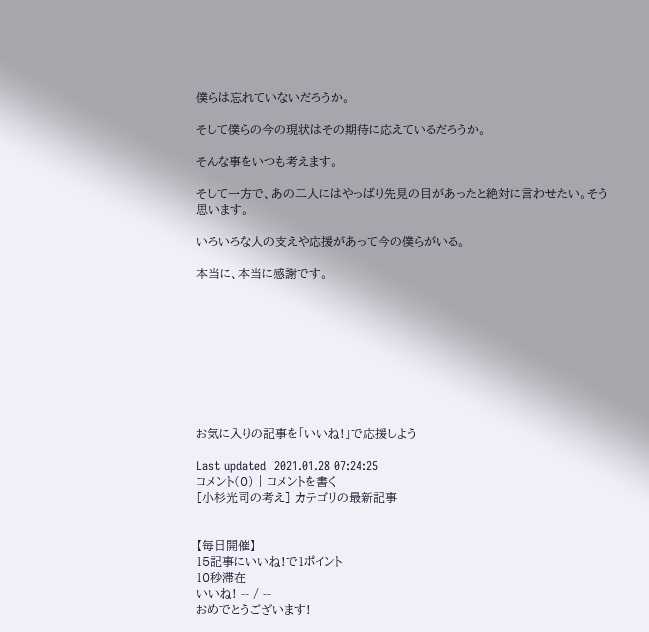僕らは忘れていないだろうか。

そして僕らの今の現状はその期待に応えているだろうか。

そんな事をいつも考えます。

そして一方で、あの二人にはやっぱり先見の目があったと絶対に言わせたい。そう思います。

いろいろな人の支えや応援があって今の僕らがいる。

本当に、本当に感謝です。









お気に入りの記事を「いいね!」で応援しよう

Last updated  2021.01.28 07:24:25
コメント(0) | コメントを書く
[小杉光司の考え] カテゴリの最新記事


【毎日開催】
15記事にいいね!で1ポイント
10秒滞在
いいね! -- / --
おめでとうございます!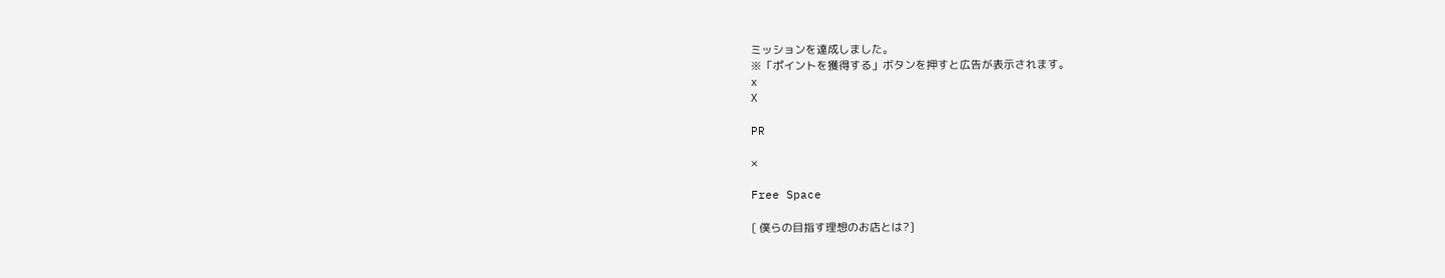ミッションを達成しました。
※「ポイントを獲得する」ボタンを押すと広告が表示されます。
x
X

PR

×

Free Space

[ 僕らの目指す理想のお店とは?]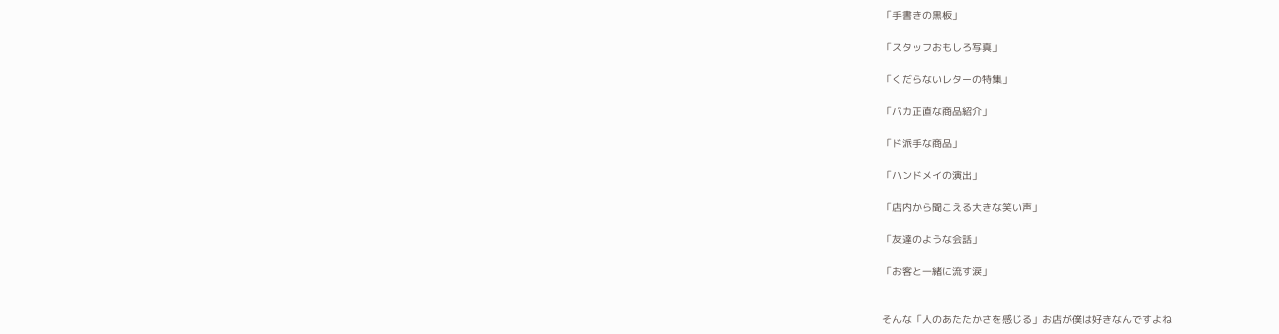「手書きの黒板」

「スタッフおもしろ写真」

「くだらないレターの特集」

「バカ正直な商品紹介」

「ド派手な商品」

「ハンドメイの演出」

「店内から聞こえる大きな笑い声」

「友達のような会話」

「お客と一緒に流す涙」


そんな「人のあたたかさを感じる」お店が僕は好きなんですよね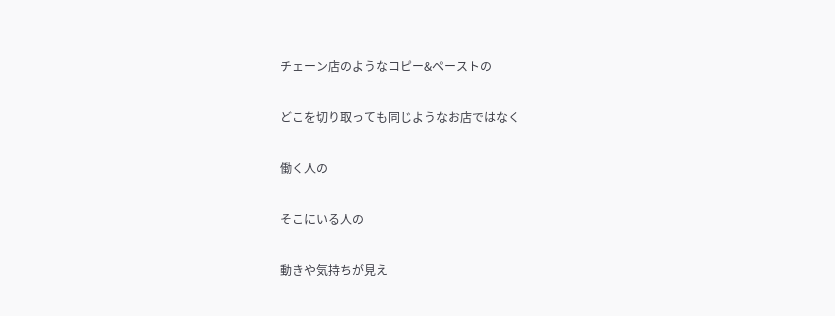チェーン店のようなコピー&ペーストの

どこを切り取っても同じようなお店ではなく

働く人の

そこにいる人の

動きや気持ちが見え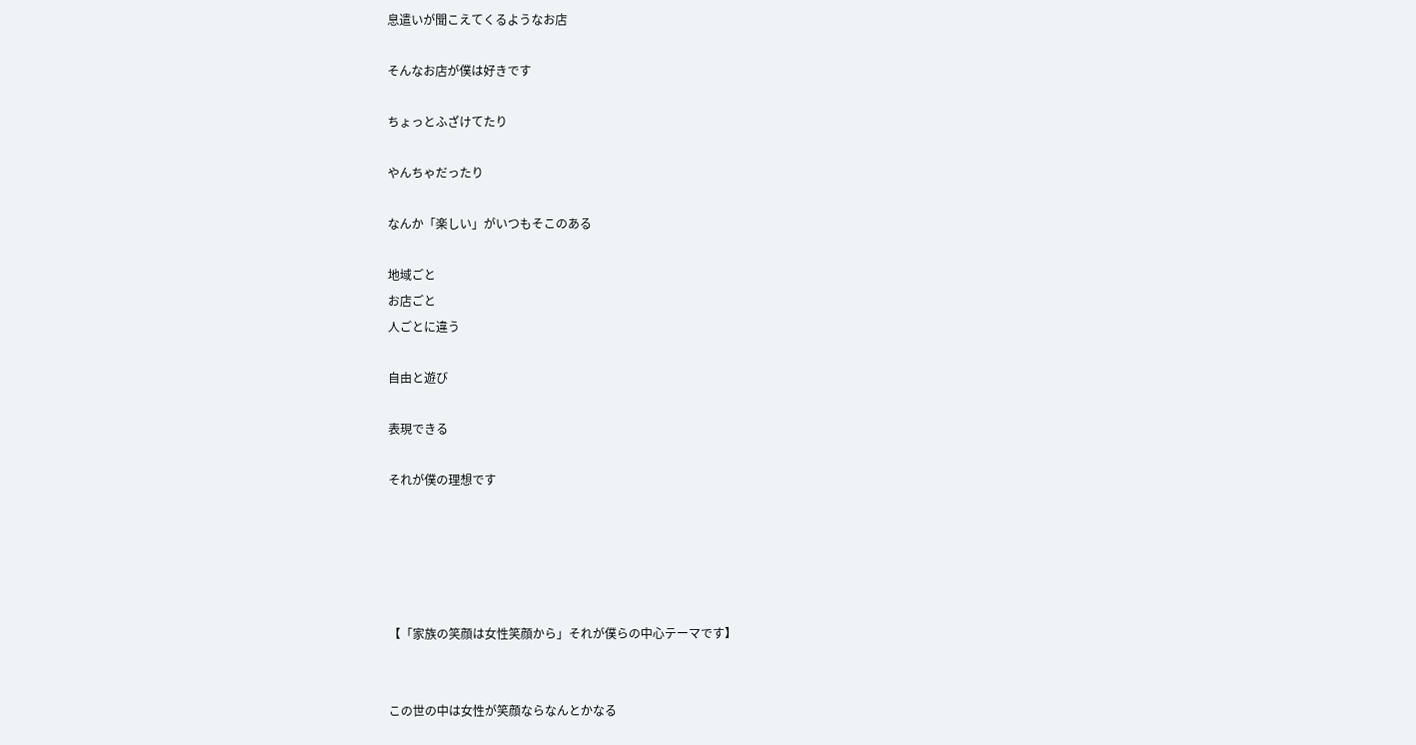息遣いが聞こえてくるようなお店

そんなお店が僕は好きです

ちょっとふざけてたり

やんちゃだったり

なんか「楽しい」がいつもそこのある

地域ごと
お店ごと
人ごとに違う

自由と遊び

表現できる

それが僕の理想です





【「家族の笑顔は女性笑顔から」それが僕らの中心テーマです】


この世の中は女性が笑顔ならなんとかなる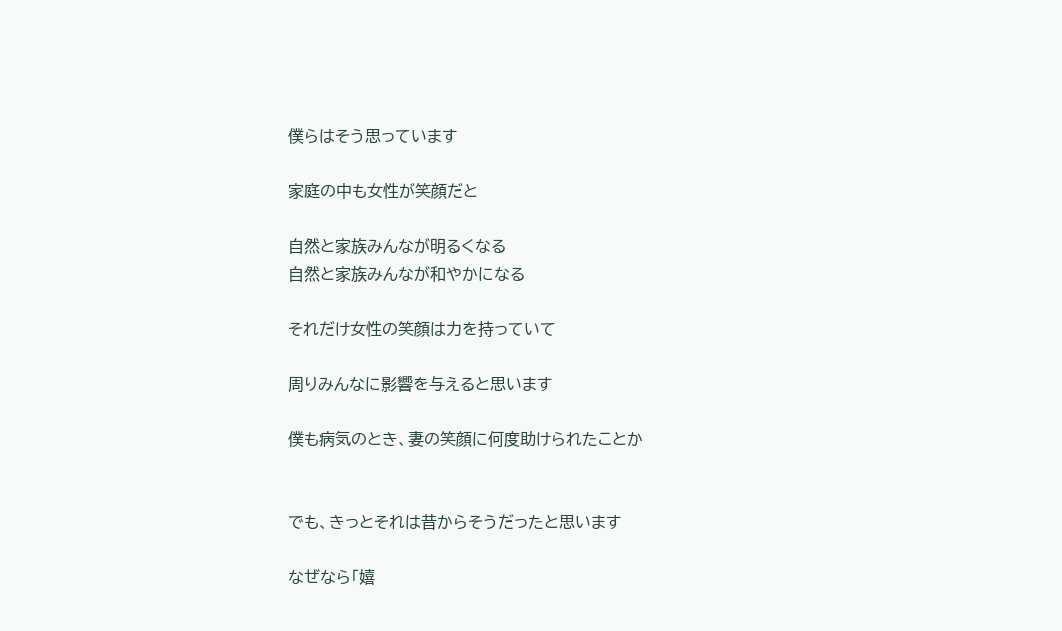僕らはそう思っています

家庭の中も女性が笑顔だと

自然と家族みんなが明るくなる
自然と家族みんなが和やかになる

それだけ女性の笑顔は力を持っていて

周りみんなに影響を与えると思います

僕も病気のとき、妻の笑顔に何度助けられたことか


でも、きっとそれは昔からそうだったと思います

なぜなら「嬉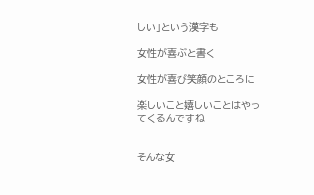しい」という漢字も

女性が喜ぶと書く

女性が喜び笑顔のところに

楽しいこと嬉しいことはやってくるんですね


そんな女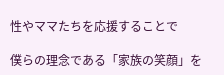性やママたちを応援することで

僕らの理念である「家族の笑顔」を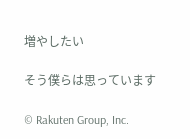増やしたい

そう僕らは思っています

© Rakuten Group, Inc.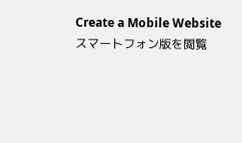Create a Mobile Website
スマートフォン版を閲覧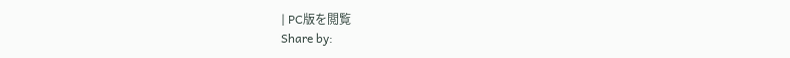| PC版を閲覧
Share by: